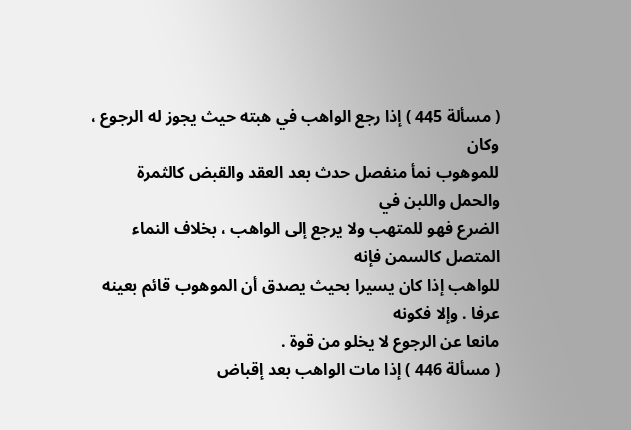( مسألة 445 ) إذا رجع الواهب في هبته حيث يجوز له الرجوع ، وكان
للموهوب نمأ منفصل حدث بعد العقد والقبض كالثمرة والحمل واللبن في
الضرع فهو للمتهب ولا يرجع إلى الواهب ، بخلاف النماء المتصل كالسمن فإنه
للواهب إذا كان يسيرا بحيث يصدق أن الموهوب قائم بعينه عرفا . وإلا فكونه
مانعا عن الرجوع لا يخلو من قوة .
( مسألة 446 ) إذا مات الواهب بعد إقباض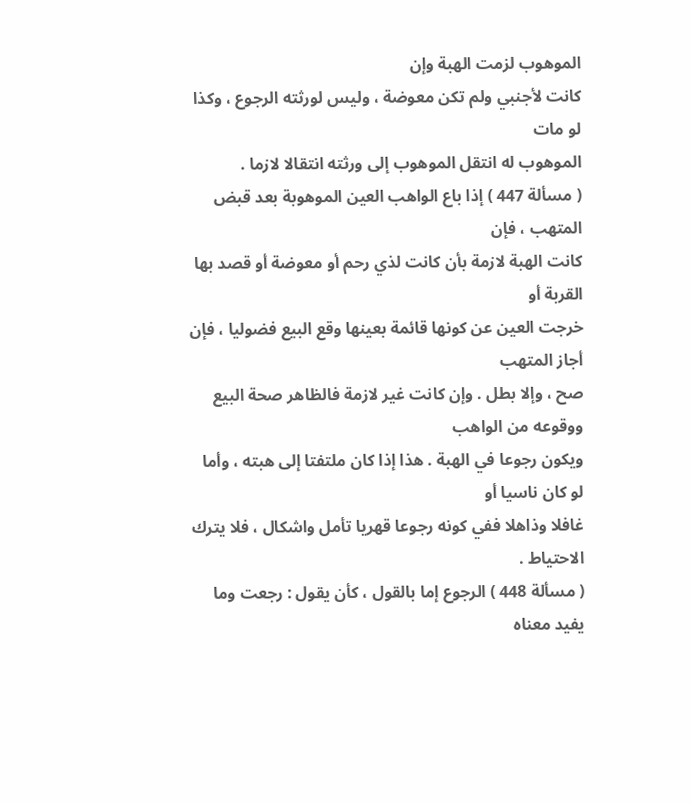الموهوب لزمت الهبة وإن
كانت لأجنبي ولم تكن معوضة ، وليس لورثته الرجوع ، وكذا لو مات
الموهوب له انتقل الموهوب إلى ورثته انتقالا لازما .
( مسألة 447 ) إذا باع الواهب العين الموهوبة بعد قبض المتهب ، فإن
كانت الهبة لازمة بأن كانت لذي رحم أو معوضة أو قصد بها القربة أو
خرجت العين عن كونها قائمة بعينها وقع البيع فضوليا ، فإن أجاز المتهب
صح ، وإلا بطل . وإن كانت غير لازمة فالظاهر صحة البيع ووقوعه من الواهب
ويكون رجوعا في الهبة . هذا إذا كان ملتفتا إلى هبته ، وأما لو كان ناسيا أو
غافلا وذاهلا ففي كونه رجوعا قهريا تأمل واشكال ، فلا يترك الاحتياط .
( مسألة 448 ) الرجوع إما بالقول ، كأن يقول : رجعت وما يفيد معناه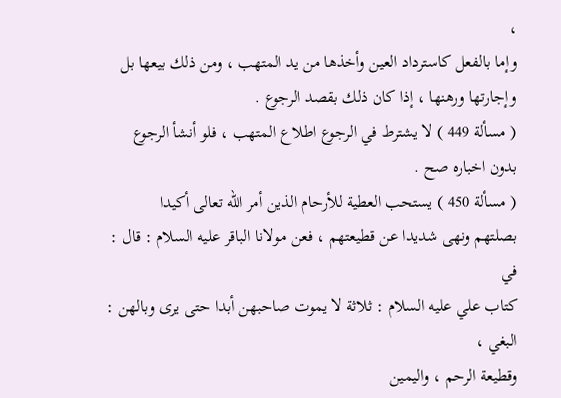،
وإما بالفعل كاسترداد العين وأخذها من يد المتهب ، ومن ذلك بيعها بل
وإجارتها ورهنها ، إذا كان ذلك بقصد الرجوع .
( مسألة 449 ) لا يشترط في الرجوع اطلاع المتهب ، فلو أنشأ الرجوع
بدون اخباره صح .
( مسألة 450 ) يستحب العطية للأرحام الذين أمر الله تعالى أكيدا
بصلتهم ونهى شديدا عن قطيعتهم ، فعن مولانا الباقر عليه السلام : قال : في
كتاب علي عليه السلام : ثلاثة لا يموت صاحبهن أبدا حتى يرى وبالهن : البغي ،
وقطيعة الرحم ، واليمين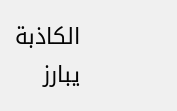الكاذبة يبارز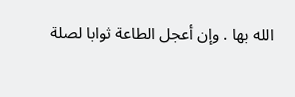الله بها . وإن أعجل الطاعة ثوابا لصلة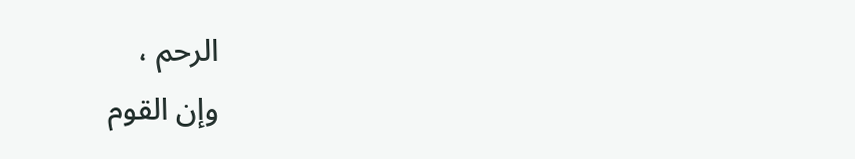الرحم ،
وإن القوم